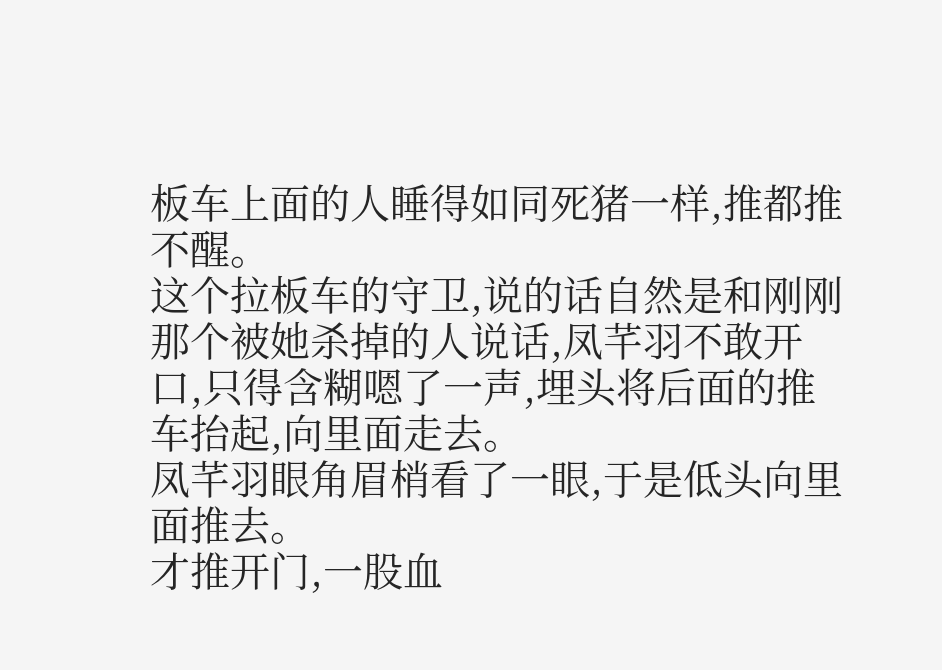板车上面的人睡得如同死猪一样,推都推不醒。
这个拉板车的守卫,说的话自然是和刚刚那个被她杀掉的人说话,凤芊羽不敢开口,只得含糊嗯了一声,埋头将后面的推车抬起,向里面走去。
凤芊羽眼角眉梢看了一眼,于是低头向里面推去。
才推开门,一股血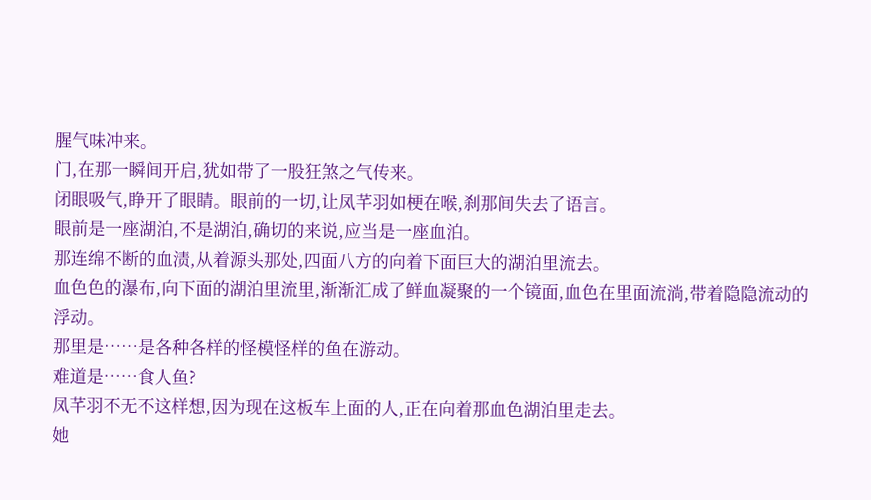腥气味冲来。
门,在那一瞬间开启,犹如带了一股狂煞之气传来。
闭眼吸气,睁开了眼睛。眼前的一切,让凤芊羽如梗在喉,刹那间失去了语言。
眼前是一座湖泊,不是湖泊,确切的来说,应当是一座血泊。
那连绵不断的血渍,从着源头那处,四面八方的向着下面巨大的湖泊里流去。
血色色的瀑布,向下面的湖泊里流里,渐渐汇成了鲜血凝聚的一个镜面,血色在里面流淌,带着隐隐流动的浮动。
那里是……是各种各样的怪模怪样的鱼在游动。
难道是……食人鱼?
凤芊羽不无不这样想,因为现在这板车上面的人,正在向着那血色湖泊里走去。
她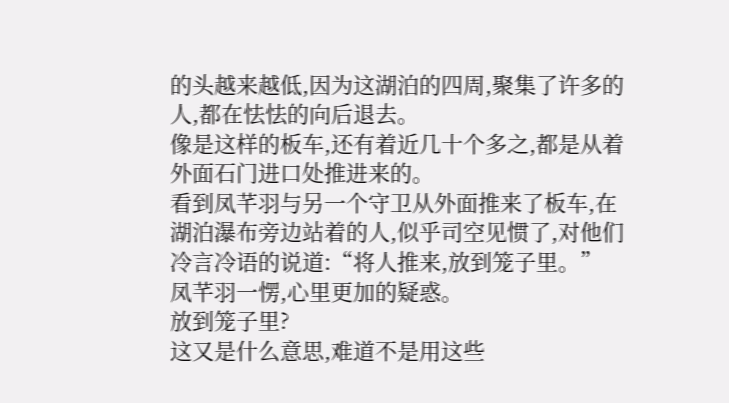的头越来越低,因为这湖泊的四周,聚集了许多的人,都在怯怯的向后退去。
像是这样的板车,还有着近几十个多之,都是从着外面石门进口处推进来的。
看到凤芊羽与另一个守卫从外面推来了板车,在湖泊瀑布旁边站着的人,似乎司空见惯了,对他们冷言冷语的说道:“将人推来,放到笼子里。”
凤芊羽一愣,心里更加的疑惑。
放到笼子里?
这又是什么意思,难道不是用这些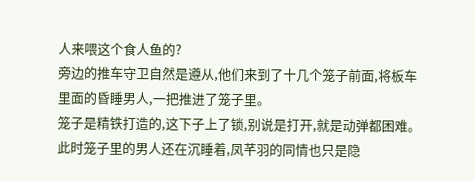人来喂这个食人鱼的?
旁边的推车守卫自然是遵从,他们来到了十几个笼子前面,将板车里面的昏睡男人,一把推进了笼子里。
笼子是精铁打造的,这下子上了锁,别说是打开,就是动弹都困难。
此时笼子里的男人还在沉睡着,凤芊羽的同情也只是隐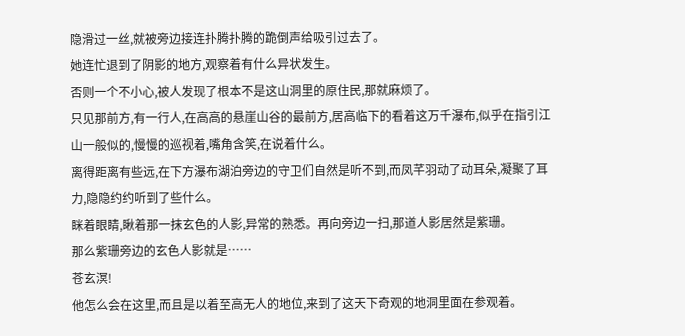隐滑过一丝,就被旁边接连扑腾扑腾的跪倒声给吸引过去了。
她连忙退到了阴影的地方,观察着有什么异状发生。
否则一个不小心,被人发现了根本不是这山洞里的原住民,那就麻烦了。
只见那前方,有一行人,在高高的悬崖山谷的最前方,居高临下的看着这万千瀑布,似乎在指引江山一般似的,慢慢的巡视着,嘴角含笑,在说着什么。
离得距离有些远,在下方瀑布湖泊旁边的守卫们自然是听不到,而凤芊羽动了动耳朵,凝聚了耳力,隐隐约约听到了些什么。
眯着眼睛,瞅着那一抹玄色的人影,异常的熟悉。再向旁边一扫,那道人影居然是紫珊。
那么紫珊旁边的玄色人影就是……
苍玄溟!
他怎么会在这里,而且是以着至高无人的地位,来到了这天下奇观的地洞里面在参观着。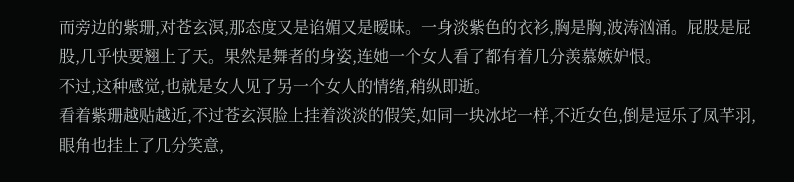而旁边的紫珊,对苍玄溟,那态度又是谄媚又是暧昧。一身淡紫色的衣衫,胸是胸,波涛汹涌。屁股是屁股,几乎快要翘上了天。果然是舞者的身姿,连她一个女人看了都有着几分羡慕嫉妒恨。
不过,这种感觉,也就是女人见了另一个女人的情绪,稍纵即逝。
看着紫珊越贴越近,不过苍玄溟脸上挂着淡淡的假笑,如同一块冰坨一样,不近女色,倒是逗乐了凤芊羽,眼角也挂上了几分笑意,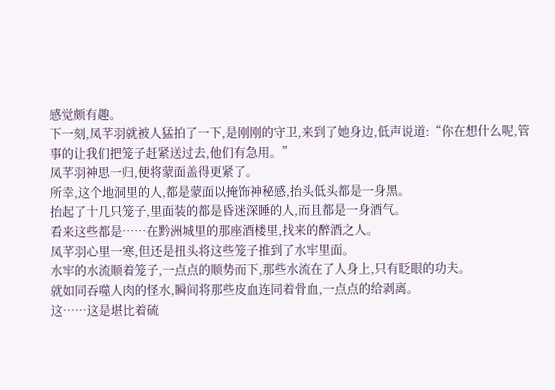感觉颇有趣。
下一刻,凤芊羽就被人猛拍了一下,是刚刚的守卫,来到了她身边,低声说道:“你在想什么呢,管事的让我们把笼子赶紧送过去,他们有急用。”
凤芊羽神思一归,便将蒙面盖得更紧了。
所幸,这个地洞里的人,都是蒙面以掩饰神秘感,抬头低头都是一身黑。
抬起了十几只笼子,里面装的都是昏迷深睡的人,而且都是一身酒气。
看来这些都是……在黔洲城里的那座酒楼里,找来的醉酒之人。
凤芊羽心里一寒,但还是扭头将这些笼子推到了水牢里面。
水牢的水流顺着笼子,一点点的顺势而下,那些水流在了人身上,只有眨眼的功夫。
就如同吞噬人肉的怪水,瞬间将那些皮血连同着骨血,一点点的给剥离。
这……这是堪比着硫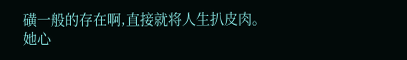磺一般的存在啊,直接就将人生扒皮肉。
她心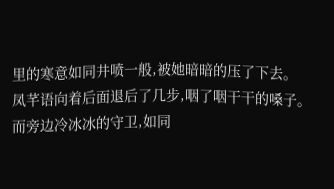里的寒意如同井喷一般,被她暗暗的压了下去。
凤芊语向着后面退后了几步,咽了咽干干的嗓子。
而旁边冷冰冰的守卫,如同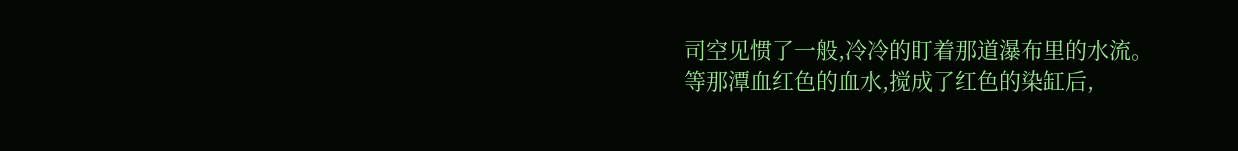司空见惯了一般,冷冷的盯着那道瀑布里的水流。
等那潭血红色的血水,搅成了红色的染缸后,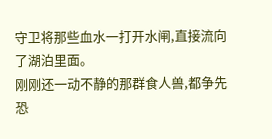守卫将那些血水一打开水闸,直接流向了湖泊里面。
刚刚还一动不静的那群食人兽,都争先恐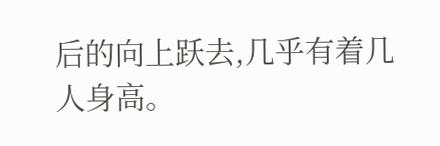后的向上跃去,几乎有着几人身高。